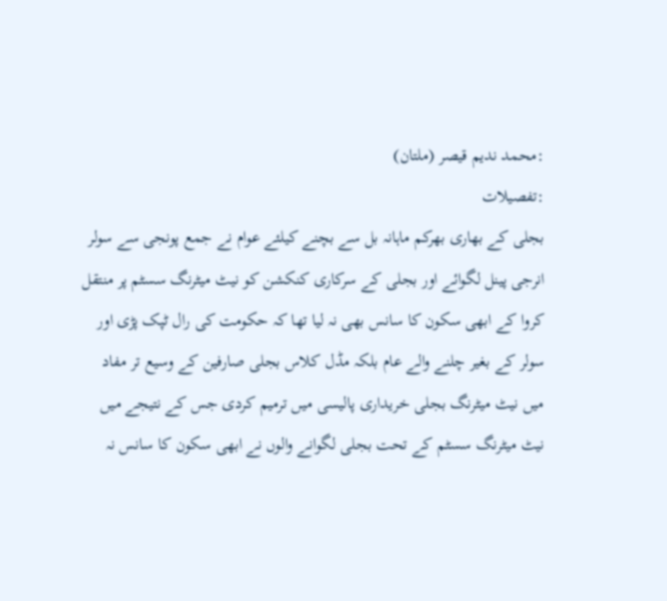:محمد ندیم قیصر (ملتان)
:تفصیلات
بجلی کے بھاری بھرکم ماہانہ بل سے بچنے کیلئے عوام نے جمع پونجی سے سولر انرجی پینل لگوائے اور بجلی کے سرکاری کنکشن کو نیٹ میٹرنگ سسٹم پر منتقل کروا کے ابھی سکون کا سانس بھی نہ لیا تھا کہ حکومت کی رال ٹپک پڑی اور سولر کے بغیر چلنے والے عام بلکہ مڈل کلاس بجلی صارفین کے وسیع تر مفاد میں نیٹ میٹرنگ بجلی خریداری پالیسی میں ترمیم کردی جس کے نتیجے میں نیٹ میٹرنگ سسٹم کے تحت بجلی لگوانے والوں نے ابھی سکون کا سانس نہ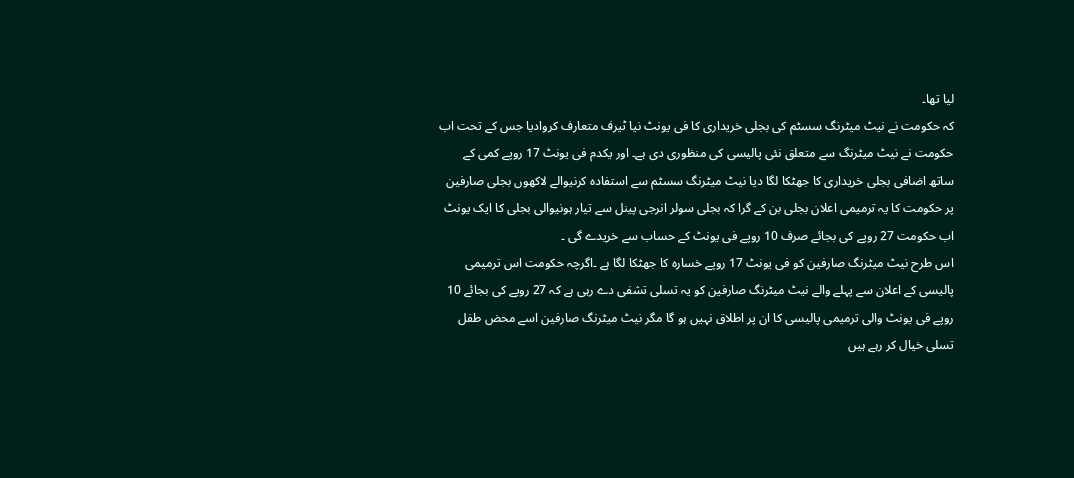لیا تھا۔
کہ حکومت نے نیٹ میٹرنگ سسٹم کی بجلی خریداری کا فی یونٹ نیا ٹیرف متعارف کروادیا جس کے تحت اب حکومت نے نیٹ میٹرنگ سے متعلق نئی پالیسی کی منظوری دی ہے۔ اور یکدم فی یونٹ 17 روپے کمی کے ساتھ اضافی بجلی خریداری کا جھٹکا لگا دیا نیٹ میٹرنگ سسٹم سے استفادہ کرنیوالے لاکھوں بجلی صارفین پر حکومت کا یہ ترمیمی اعلان بجلی بن کے گرا کہ بجلی سولر انرجی پینل سے تیار ہونیوالی بجلی کا ایک یونٹ اب حکومت 27 روپے کی بجائے صرف 10 روپے فی یونٹ کے حساب سے خریدے گی ۔
اس طرح نیٹ میٹرنگ صارفین کو فی یونٹ 17 روپے خسارہ کا جھٹکا لگا ہے ۔اگرچہ حکومت اس ترمیمی پالیسی کے اعلان سے پہلے والے نیٹ میٹرنگ صارفین کو یہ تسلی تشفی دے رہی ہے کہ 27 روپے کی بجائے 10 روپے فی یونٹ والی ترمیمی پالیسی کا ان پر اطلاق نہیں ہو گا مگر نیٹ میٹرنگ صارفین اسے محض طفل تسلی خیال کر رہے ہیں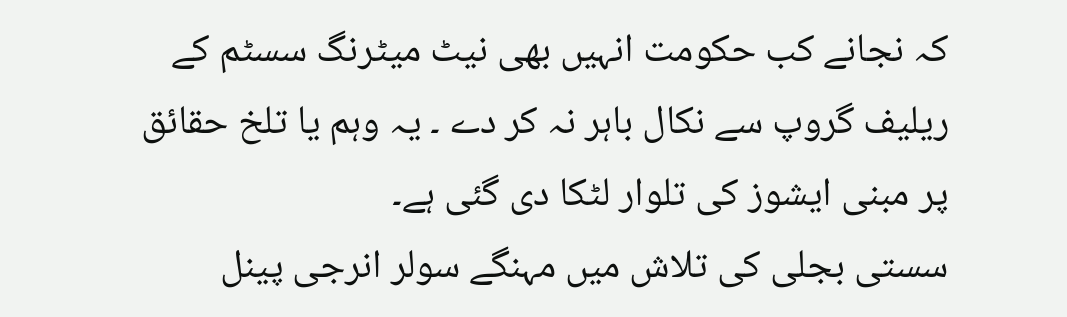کہ نجانے کب حکومت انہیں بھی نیٹ میٹرنگ سسٹم کے ریلیف گروپ سے نکال باہر نہ کر دے ۔ یہ وہم یا تلخ حقائق پر مبنی ایشوز کی تلوار لٹکا دی گئی ہے۔
سستی بجلی کی تلاش میں مہنگے سولر انرجی پینل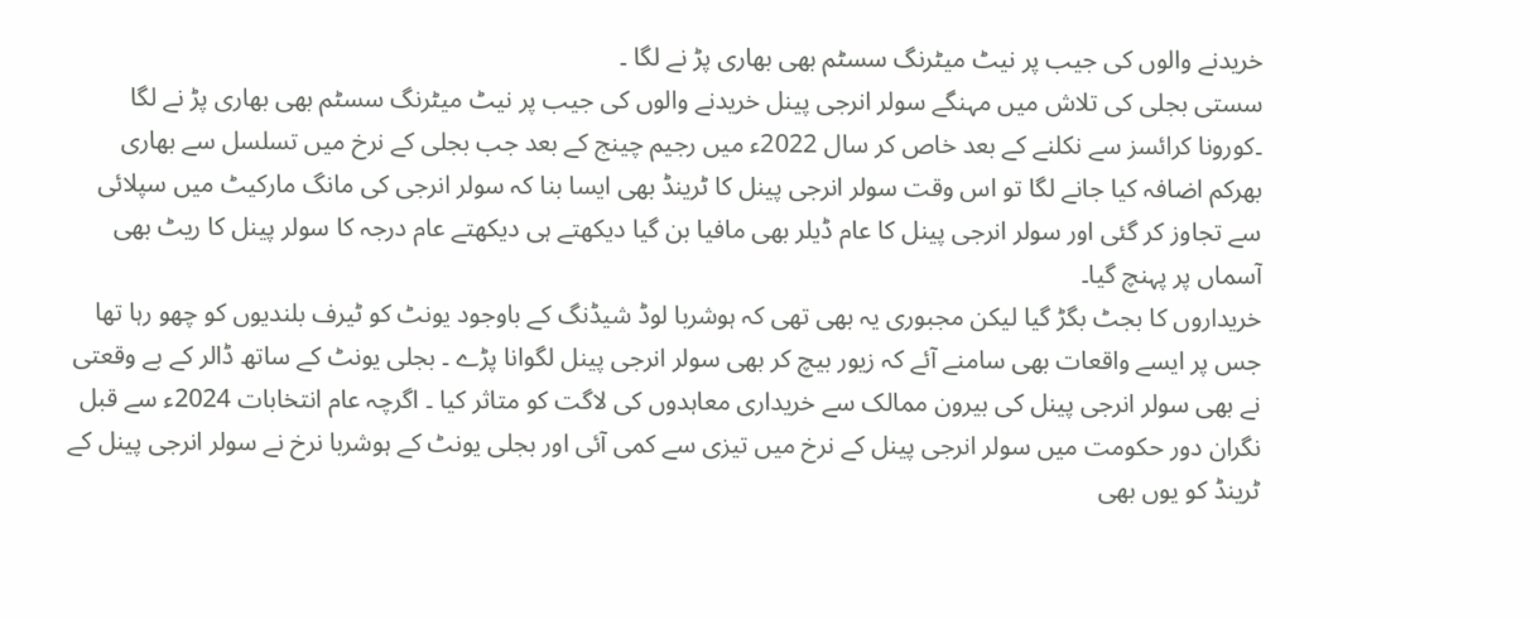خریدنے والوں کی جیب پر نیٹ میٹرنگ سسٹم بھی بھاری پڑ نے لگا ۔
سستی بجلی کی تلاش میں مہنگے سولر انرجی پینل خریدنے والوں کی جیب پر نیٹ میٹرنگ سسٹم بھی بھاری پڑ نے لگا ۔کورونا کرائسز سے نکلنے کے بعد خاص کر سال 2022ء میں رجیم چینج کے بعد جب بجلی کے نرخ میں تسلسل سے بھاری بھرکم اضافہ کیا جانے لگا تو اس وقت سولر انرجی پینل کا ٹرینڈ بھی ایسا بنا کہ سولر انرجی کی مانگ مارکیٹ میں سپلائی سے تجاوز کر گئی اور سولر انرجی پینل کا عام ڈیلر بھی مافیا بن گیا دیکھتے ہی دیکھتے عام درجہ کا سولر پینل کا ریٹ بھی آسماں پر پہنچ گیا۔
خریداروں کا بجٹ بگڑ گیا لیکن مجبوری یہ بھی تھی کہ ہوشربا لوڈ شیڈنگ کے باوجود یونٹ کو ٹیرف بلندیوں کو چھو رہا تھا جس پر ایسے واقعات بھی سامنے آئے کہ زیور بیچ کر بھی سولر انرجی پینل لگوانا پڑے ۔ بجلی یونٹ کے ساتھ ڈالر کے بے وقعتی نے بھی سولر انرجی پینل کی بیرون ممالک سے خریداری معاہدوں کی لاگت کو متاثر کیا ۔ اگرچہ عام انتخابات 2024ء سے قبل نگران دور حکومت میں سولر انرجی پینل کے نرخ میں تیزی سے کمی آئی اور بجلی یونٹ کے ہوشربا نرخ نے سولر انرجی پینل کے ٹرینڈ کو یوں بھی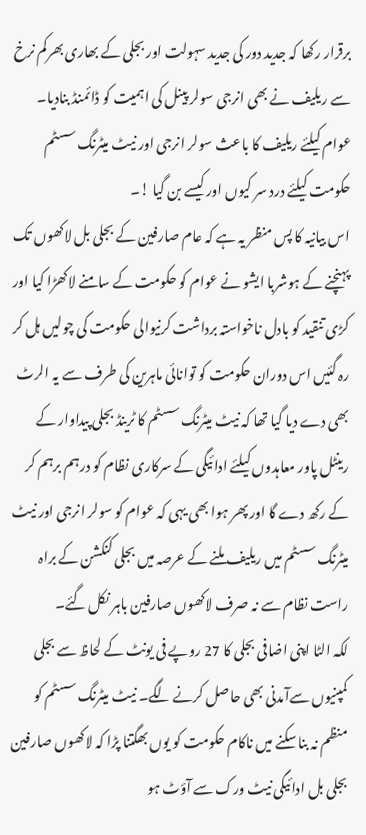برقرار رکھا کہ جدید دور کی جدید سہولت اور بجلی کے بھاری بھرکم نرخ سے ریلیف نے بھی انرجی سولر پینل کی اہمیت کو ڈائمنڈ بنادیا۔
عوام کیلئے ریلیف کا باعث سولر انرجی اور نیٹ میٹرنگ سسٹم حکومت کیلئے درد سر کیوں اور کیسے بن گیا !۔
اس بیانیہ کا پس منظر یہ ہے کہ عام صارفین کے بجلی بل لاکھوں تک پہنچنے کے ہوشربا ایشو نے عوام کو حکومت کے سامنے لاکھڑا کیا اور کڑی تنقید کو بادل ناخواستہ برداشت کرنیوالی حکومت کی چولیں ہل کر رہ گئیں اس دوران حکومت کو توانائی ماہرین کی طرف سے یہ الرٹ بھی دے دیا گیا تھا کہ نیٹ میٹرنگ سسٹم کا ٹرینڈ بجلی پیداوار کے رینٹل پاور معاہدوں کیلئے ادائیگی کے سرکاری نظام کو درہم برہم کر کے رکھ دے گا اور پھر ہوا بھی یہی کہ عوام کو سولر انرجی اور نیٹ میٹرنگ سسٹم میں ریلیف ملنے کے عرصہ میں بجلی کنکشن کے براہ راست نظام سے نہ صرف لاکھوں صارفین باہر نکل گئے۔
لکہ الٹا اپنی اضافی بجلی کا 27 روپے فی یونٹ کے لحاظ سے بجلی کمپنیوں سےآمدنی بھی حاصل کرنے لگے۔ نیٹ میٹرنگ سسٹم کو منظم نہ بنا سکنے میں ناکام حکومت کو یوں بھگتنا پڑا کہ لاکھوں صارفین بجلی بل ادائیگی نیٹ ورک سے آؤٹ ہو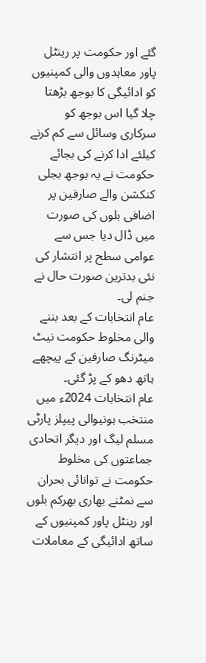گئے اور حکومت پر رینٹل پاور معاہدوں والی کمپنیوں کو ادائیگی کا بوجھ بڑھتا چلا گیا اس بوجھ کو سرکاری وسائل سے کم کرنے کیلئے ادا کرنے کی بجائے حکومت نے یہ بوجھ بجلی کنکشن والے صارفین پر اضافی بلوں کی صورت میں ڈال دیا جس سے عوامی سطح پر انتشار کی نئی بدترین صورت حال نے جنم لی۔
عام انتخابات کے بعد بننے والی مخلوط حکومت نیٹ میٹرنگ صارفین کے پیچھے ہاتھ دھو کے پڑ گئی۔
عام انتخابات 2024ء میں منتخب ہونیوالی پیپلز پارٹی مسلم لیگ اور دیگر اتحادی جماعتوں کی مخلوط حکومت نے توانائی بحران سے نمٹنے بھاری بھرکم بلوں اور رینٹل پاور کمپنیوں کے ساتھ ادائیگی کے معاملات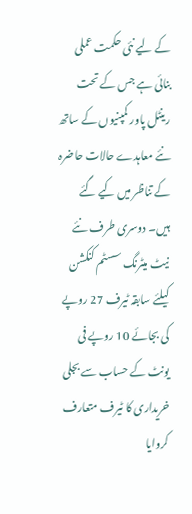کے لیے نئی حکمت عملی بنائی ہے جس کے تحت رینٹل پاور کمپنیوں کے ساتھ نئے معاہدے حالات حاضرہ کے تناظر میں کیے گئے ہیں۔ دوسری طرف نئے نیٹ میٹرنگ سسٹم کنکشن کیلئے سابقہ ٹیرف 27 روپے کی بجائے 10 روپے فی یونٹ کے حساب سے بجلی خریداری کا ٹیرف متعارف کروایا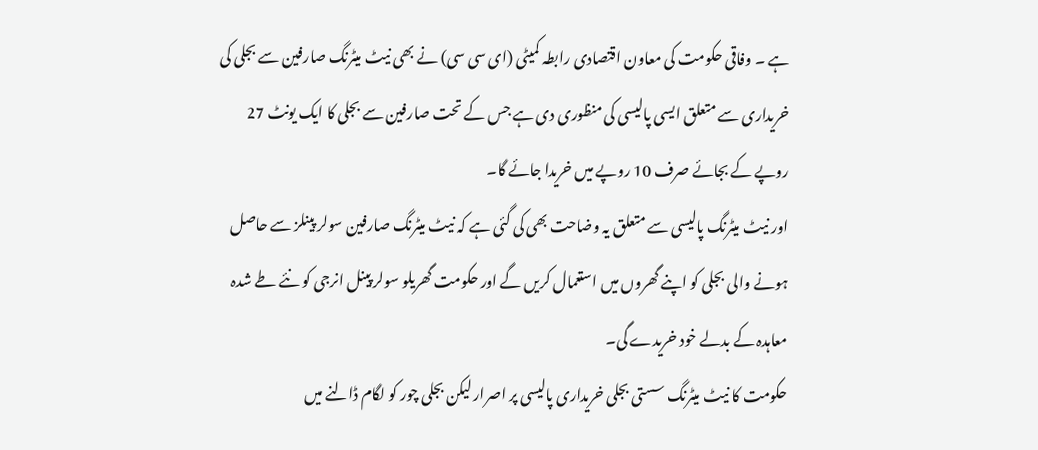ہے ۔ وفاقی حکومت کی معاون اقتصادی رابطہ کمیٹی (ای سی سی) نے بھی نیٹ میٹرنگ صارفین سے بجلی کی خریداری سے متعلق ایسی پالیسی کی منظوری دی ہے جس کے تحت صارفین سے بجلی کا ایک یونٹ 27 روپے کے بجائے صرف 10 روپے میں خریدا جائے گا۔
اور نیٹ میٹرنگ پالیسی سے متعلق یہ وضاحت بھی کی گئی ہے کہ نیٹ میٹرنگ صارفین سولر پینلز سے حاصل ہونے والی بجلی کو اپنے گھروں میں استعمال کریں گے اور حکومت گھریلو سولر پینل انرجی کو نئے طے شدہ معاہدہ کے بدلے خود خریدے گی۔
حکومت کا نیٹ میٹرنگ سستی بجلی خریداری پالیسی پر اصرار لیکن بجلی چور کو لگام ڈالنے میں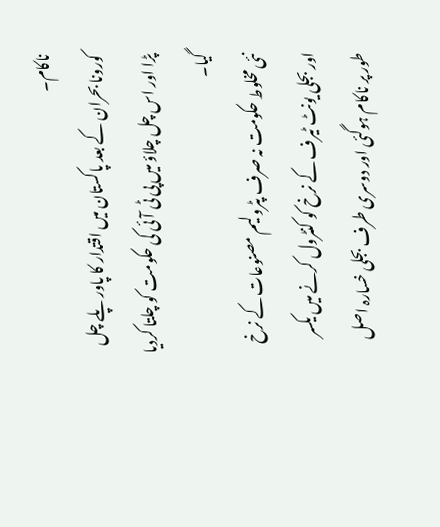ناکام۔
کورونا بحران کے بعد پاکستان میں اقتدار کا پاور پلے چل پڑا اور اس چل چلاؤ میں پی ٹی آئی کی حکومت کو چلتا کردیا گیا۔
نئی مخلوط حکومت نہ صرف پٹرولیم مصنوعات کے نرخ اور بجلی یونٹ ٹیرف کے نرخ کو کنٹرول کرنے میں یکسر طور پر ناکام ہوگئی اور دوسری طرف بجلی خسارہ اصل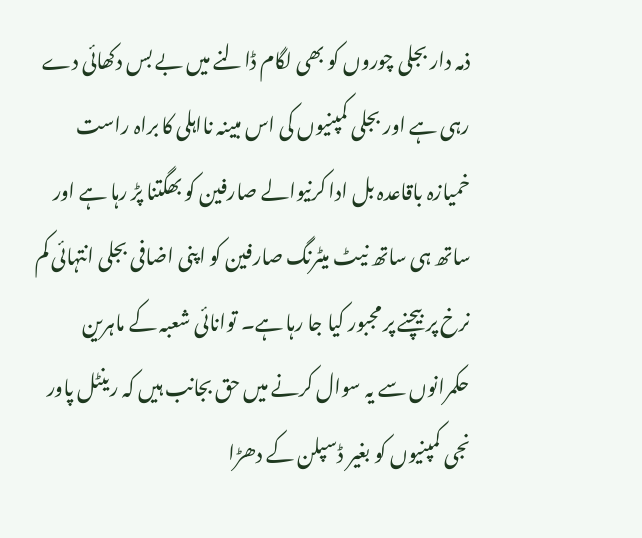ذمہ دار بجلی چوروں کو بھی لگام ڈالنے میں بے بس دکھائی دے رہی ہے اور بجلی کمپنیوں کی اس مبینہ نااہلی کا براہ راست خمیازہ باقاعدہ بل ادا کرنیوالے صارفین کو بھگتنا پڑ رہا ہے اور ساتھ ہی ساتھ نیٹ میٹرنگ صارفین کو اپنی اضافی بجلی انتہائی کم نرخ پر بیچنے پر مجبور کیا جا رہا ہے۔ توانائی شعبہ کے ماہرین حکمرانوں سے یہ سوال کرنے میں حق بجانب ہیں کہ رینٹل پاور نجی کمپنیوں کو بغیر ڈسپلن کے دھڑا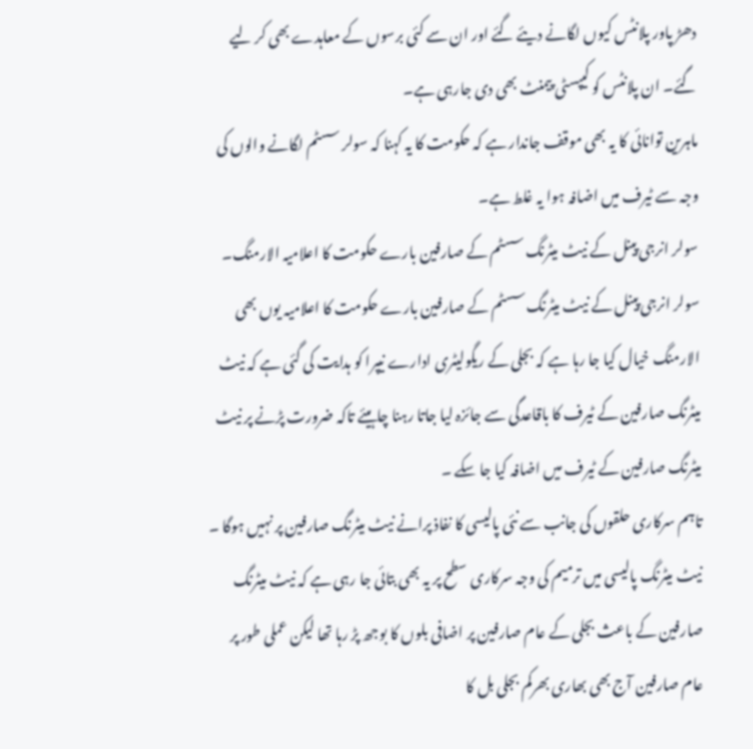دھڑ پاور پلانٹس کیوں لگانے دیئے گئے اور ان سے کئی برسوں کے معاہدے بھی کر لیے گئے۔ ان پلانٹس کو کیپسٹی پیمنٹ بھی دی جارہی ہے۔
ماہرین توانائی کا یہ بھی موقف جاندار ہے کہ حکومت کا یہ کہنا کہ سولر سسٹم لگانے والوں کی وجہ سے ٹیرف میں اضافہ ہوا یہ غلط ہے۔
سولر انرجی پینل کے نیٹ میٹرنگ سسٹم کے صارفین بارے حکومت کا اعلامیہ الارمنگ۔
سولر انرجی پینل کے نیٹ میٹرنگ سسٹم کے صارفین بارے حکومت کا اعلامیہ یوں بھی الارمنگ خیال کیا جا رہا ہے کہ بجلی کے ریگولیٹری ادارے نیپرا کو ہدایت کی گئی ہے کہ نیٹ میٹرنگ صارفین کے ٹیرف کا باقاعدگی سے جائزہ لیا جاتا رہنا چاہیئے تاکہ ضرورت پڑنے پر نیٹ میٹرنگ صارفین کے ٹیرف میں اضافہ کیا جا سکے ۔
تاہم سرکاری حلقوں کی جانب سے نئی پالیسی کا نفاذ پرانے نیٹ میٹرنگ صارفین پر نہیں ہوگا ۔
نیٹ میٹرنگ پالیسی میں ترمیم کی وجہ سرکاری سطح پر یہ بھی بتائی جا رہی ہے کہ نیٹ میٹرنگ صارفین کے باعث بجلی کے عام صارفین پر اضافی بلوں کا بوجھ پڑ رہا تھا لیکن عملی طور پر عام صارفین آج بھی بھاری بھرکم بجلی بل کا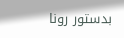بدستور رونا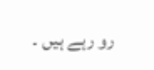رو رہے ہیں ۔